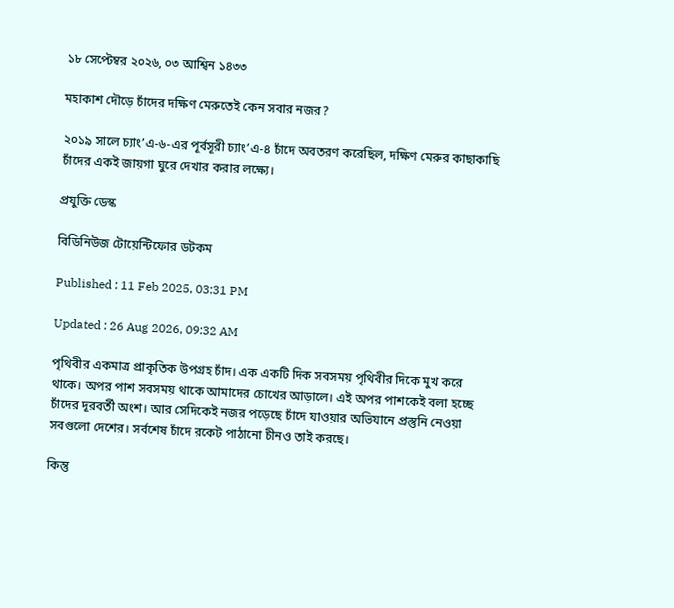১৮ সেপ্টেম্বর ২০২৬, ০৩ আশ্বিন ১৪৩৩

মহাকাশ দৌড়ে চাঁদের দক্ষিণ মেরুতেই কেন সবার নজর?

২০১৯ সালে চ্যাং’এ-৬-এর পূর্বসূরী চ্যাং’এ-৪ চাঁদে অবতরণ করেছিল, দক্ষিণ মেরুর কাছাকাছি চাঁদের একই জায়গা ঘুরে দেখার করার লক্ষ্যে।

প্রযুক্তি ডেস্ক

বিডিনিউজ টোয়েন্টিফোর ডটকম

Published : 11 Feb 2025, 03:31 PM

Updated : 26 Aug 2026, 09:32 AM

পৃথিবীর একমাত্র প্রাকৃতিক উপগ্রহ চাঁদ। এক একটি দিক সবসময় পৃথিবীর দিকে মুখ করে থাকে। অপর পাশ সবসময় থাকে আমাদের চোখের আড়ালে। এই অপর পাশকেই বলা হচ্ছে চাঁদের দূরবর্তী অংশ। আর সেদিকেই নজর পড়েছে চাঁদে যাওয়ার অভিযানে প্রস্তুনি নেওয়া সবগুলো দেশের। সর্বশেষ চাঁদে রকেট পাঠানো চীনও তাই করছে।

কিন্তু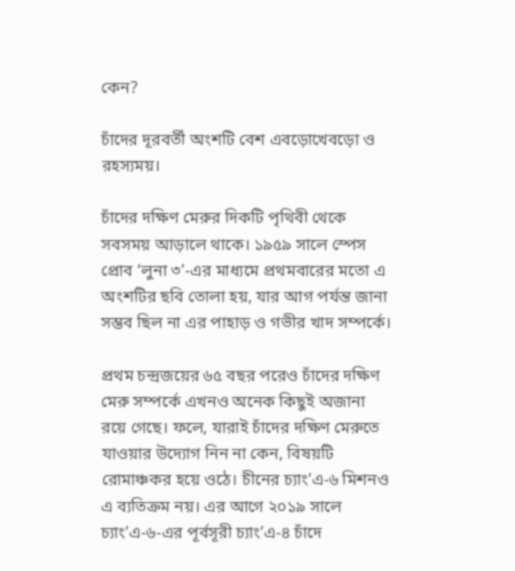কেন?

চাঁদের দূরবর্তী অংশটি বেশ এবড়োখেবড়ো ও রহস্যময়।

চাঁদের দক্ষিণ মেরুর দিকটি পৃথিবী থেকে সবসময় আড়ালে থাকে। ১৯৫৯ সালে স্পেস প্রোব ‘লুনা ৩’-এর মাধ্যমে প্রথমবারের মতো এ অংশটির ছবি তোলা হয়, যার আগ পর্যন্ত জানা সম্ভব ছিল না এর পাহাড় ও গভীর খাদ সম্পর্কে।

প্রথম চন্দ্রজয়ের ৬৫ বছর পরেও চাঁদের দক্ষিণ মেরু সম্পর্কে এখনও অনেক কিছুই অজানা রয়ে গেছে। ফলে, যারাই চাঁদের দক্ষিণ মেরুতে যাওয়ার উদ্যোগ নিন না কেন, বিষয়টি রোমাঞ্চকর হয়ে ওঠে। চীনের চ্যাং’এ-৬ মিশনও এ ব্যতিক্রম নয়। এর আগে ২০১৯ সালে চ্যাং’এ-৬-এর পূর্বসূরী চ্যাং’এ-৪ চাঁদে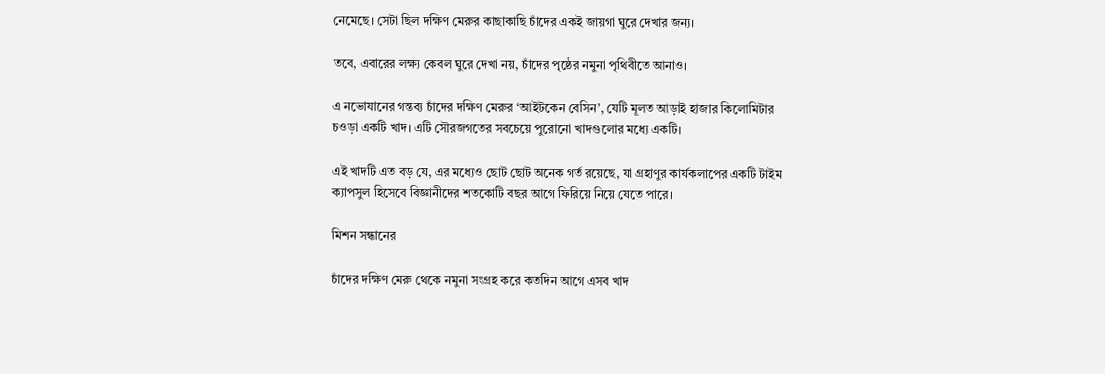নেমেছে। সেটা ছিল দক্ষিণ মেরুর কাছাকাছি চাঁদের একই জায়গা ঘুরে দেখার জন্য।

তবে, এবারের লক্ষ্য কেবল ঘুরে দেখা নয়, চাঁদের পৃষ্ঠের নমুনা পৃথিবীতে আনাও।

এ নভোযানের গন্তব্য চাঁদের দক্ষিণ মেরুর ‘আইটকেন বেসিন’, যেটি মূলত আড়াই হাজার কিলোমিটার চওড়া একটি খাদ। এটি সৌরজগতের সবচেয়ে পুরোনো খাদগুলোর মধ্যে একটি।

এই খাদটি এত বড় যে, এর মধ্যেও ছোট ছোট অনেক গর্ত রয়েছে, যা গ্রহাণুর কার্যকলাপের একটি টাইম ক্যাপসুল হিসেবে বিজ্ঞানীদের শতকোটি বছর আগে ফিরিয়ে নিয়ে যেতে পারে।

মিশন সন্ধানের

চাঁদের দক্ষিণ মেরু থেকে নমুনা সংগ্রহ করে কতদিন আগে এসব খাদ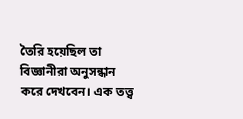তৈরি হয়েছিল তা বিজ্ঞানীরা অনুসন্ধান করে দেখবেন। এক তত্ত্ব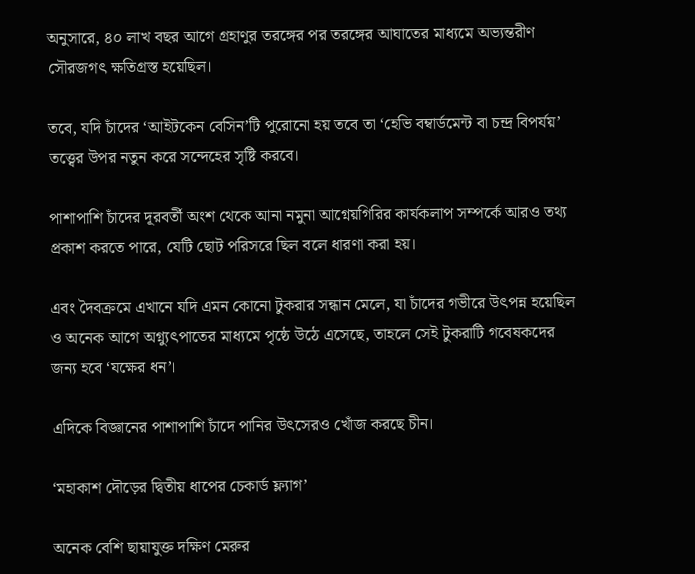অনুসারে, ৪০ লাখ বছর আগে গ্রহাণুর তরঙ্গের পর তরঙ্গের আঘাতের মাধ্যমে অভ্যন্তরীণ সৌরজগৎ ক্ষতিগ্রস্ত হয়েছিল।

তবে, যদি চাঁদের ‘আইটকেন বেসিন’টি পুরোনো হয় তবে তা ‘হেভি বম্বার্ডমেন্ট বা চন্দ্র বিপর্যয়’ তত্ত্বের উপর নতুন করে সন্দেহের সৃষ্টি করবে।

পাশাপাশি চাঁদের দূরবর্তী অংশ থেকে আনা নমুনা আগ্নেয়গিরির কার্যকলাপ সম্পর্কে আরও তথ্য প্রকাশ করতে পারে, যেটি ছোট পরিসরে ছিল বলে ধারণা করা হয়।

এবং দৈবক্রমে এখানে যদি এমন কোনো টুকরার সন্ধান মেলে, যা চাঁদের গভীরে উৎপন্ন হয়েছিল ও অনেক আগে অগ্ন্যুৎপাতের মাধ্যমে পৃষ্ঠে উঠে এসেছে, তাহলে সেই টুকরাটি গবেষকদের জন্য হবে ‘যক্ষের ধন’।

এদিকে বিজ্ঞানের পাশাপাশি চাঁদে পানির উৎসেরও খোঁজ করছে চীন।

‘মহাকাশ দৌড়ের দ্বিতীয় ধাপের চেকার্ড ফ্ল্যাগ’

অনেক বেশি ছায়াযুক্ত দক্ষিণ মেরুর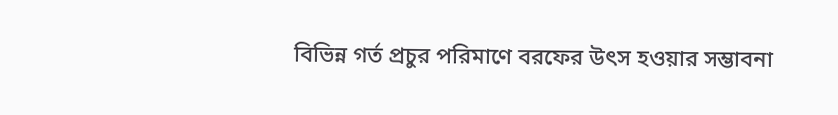বিভিন্ন গর্ত প্রচুর পরিমাণে বরফের উৎস হওয়ার সম্ভাবনা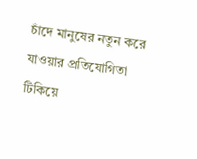চাঁদে মানুষের নতুন করে যাওয়ার প্রতিযোগিতা টিকিয়ে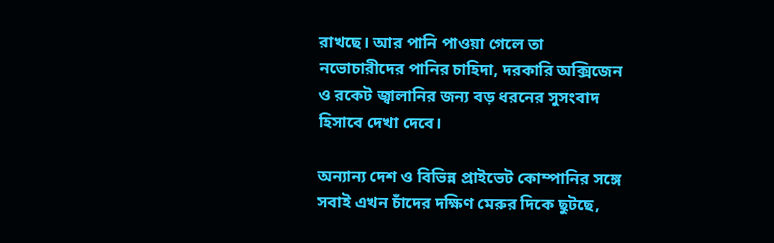রাখছে। আর পানি পাওয়া গেলে তা নভোচারীদের পানির চাহিদা, দরকারি অক্সিজেন ও রকেট জ্বালানির জন্য বড় ধরনের সুসংবাদ হিসাবে দেখা দেবে।

অন্যান্য দেশ ও বিভিন্ন প্রাইভেট কোম্পানির সঙ্গে সবাই এখন চাঁদের দক্ষিণ মেরুর দিকে ছুটছে,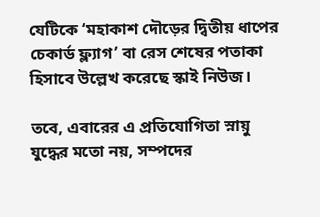যেটিকে ‘মহাকাশ দৌড়ের দ্বিতীয় ধাপের চেকার্ড ফ্ল্যাগ’ বা রেস শেষের পতাকা হিসাবে উল্লেখ করেছে স্কাই নিউজ।

তবে, এবারের এ প্রতিযোগিতা স্নায়ু যুদ্ধের মতো নয়, সম্পদের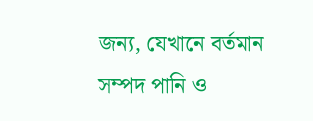জন্য, যেখানে বর্তমান সম্পদ পানি ও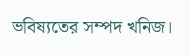ভবিষ্যতের সম্পদ খনিজ।